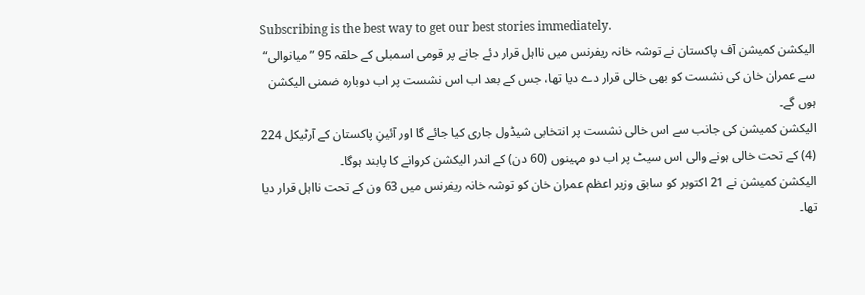Subscribing is the best way to get our best stories immediately.
الیکشن کمیشن آف پاکستان نے توشہ خانہ ریفرنس میں نااہل قرار دئے جانے پر قومی اسمبلی کے حلقہ 95 ”میانوالی“ سے عمران خان کی نشست کو بھی خالی قرار دے دیا تھا، جس کے بعد اب اس نشست پر اب دوبارہ ضمنی الیکشن ہوں گے۔
الیکشن کمیشن کی جانب سے اس خالی نشست پر انتخابی شیڈول جاری کیا جائے گا اور آئینِ پاکستان کے آرٹیکل 224 (4) کے تحت خالی ہونے والی اس سیٹ پر اب دو مہینوں (60 دن) کے اندر الیکشن کروانے کا پابند ہوگا۔
الیکشن کمیشن نے 21 اکتوبر کو سابق وزیر اعظم عمران خان کو توشہ خانہ ریفرنس میں 63 ون کے تحت نااہل قرار دیا تھا۔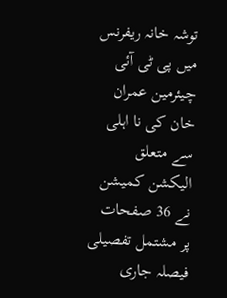توشہ خانہ ریفرنس میں پی ٹی آئی چیئرمین عمران خان کی نا اہلی سے متعلق الیکشن کمیشن نے 36 صفحات پر مشتمل تفصیلی فیصلہ جاری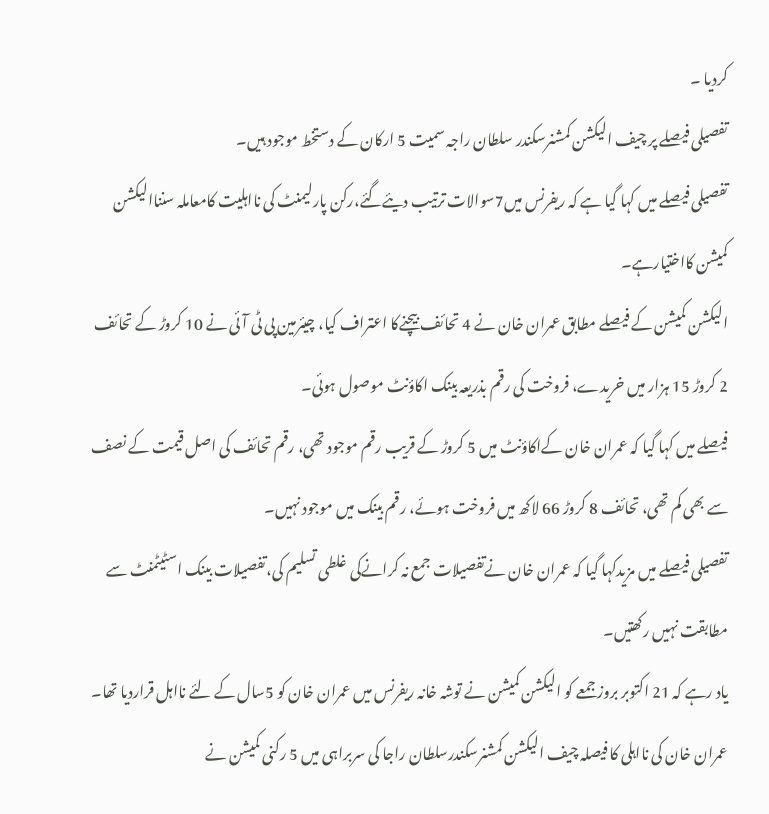کردیا ۔
تفصیلی فیصلے پر چیف الیکشن کمشنرسکندر سلطان راجہ سمیت 5 ارکان کے دستخط موجود ہیں۔
تفصیلی فیصلے میں کہا گیا ہے کہ ریفرنس میں7سوالات ترتیب دیئےگئے،رکن پارلیمنٹ کی نااہلیت کامعاملہ سنناالیکشن کمیشن کااختیارہے۔
الیکشن کمیشن کے فیصلے مطابق عمران خان نے 4 تحائف بیچنےکا اعتراف کیا، چیئرمین پی ٹی آئی نے 10 کروڑ کے تحائف 2 کروڑ 15 ہزار میں خریدے، فروخت کی رقم بذریعہ بینک اکاؤنٹ موصول ہوئی۔
فیصلے میں کہا گیا کہ عمران خان کےاکاؤنٹ میں 5 کروڑ کے قریب رقم موجود تھی، رقم تحائف کی اصل قیمت کے نصف سے بھی کم تھی، تحائف 8 کروڑ 66 لاکھ میں فروخت ہوئے، رقم بینک میں موجود نہیں۔
تفصیلی فیصلے میں مزیدکہا گیا کہ عمران خان نےتفصیلات جمع نہ کرانےکی غلطی تسلیم کی،تفصیلات بینک اسٹیٹمنٹ سے مطابقت نہیں رکھتیں۔
یاد رہے کہ 21 اکتوبر بروز جمعے کو الیکشن کمیشن نے توشہ خانہ ریفرنس میں عمران خان کو 5سال کے لئے نااہل قراردیا تھا۔
عمران خان کی نااہلی کا فیصلہ چیف الیکشن کمشنرسکندرسلطان راجا کی سربراہی میں 5 رکنی کمیشن نے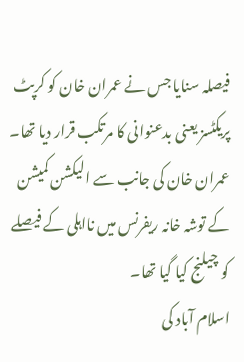فیصلہ سنایا جس نے عمران خان کو کرپٹ پریکٹسز یعنی بدعنوانی کا مرتکب قرار دیا تھا۔
عمران خان کی جانب سے الیکشن کمیشن کے توشہ خانہ ریفرنس میں نااہلی کے فیصلے کو چیلنج کیا گیا تھا۔
اسلام آباد کی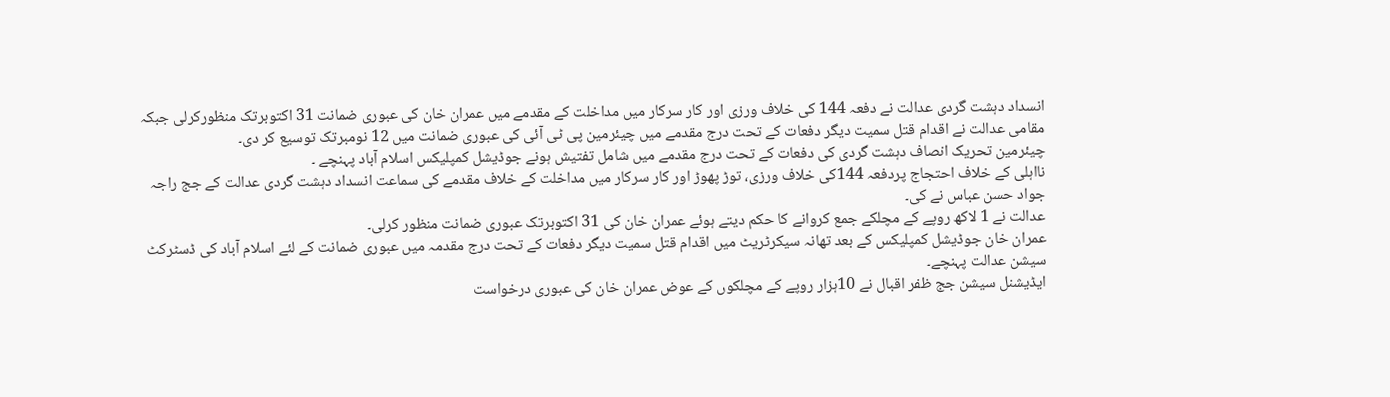انسداد دہشت گردی عدالت نے دفعہ 144 کی خلاف ورزی اور کار سرکار میں مداخلت کے مقدمے میں عمران خان کی عبوری ضمانت 31 اکتوبرتک منظورکرلی جبکہ مقامی عدالت نے اقدام قتل سمیت دیگر دفعات کے تحت درج مقدمے میں چیئرمین پی ٹی آئی کی عبوری ضمانت میں 12 نومبرتک توسیع کر دی۔
چیئرمین تحریک انصاف دہشت گردی کی دفعات کے تحت درج مقدمے میں شامل تفتیش ہونے جوڈیشل کمپلیکس اسلام آباد پہنچے ۔
نااہلی کے خلاف احتجاج پردفعہ 144کی خلاف ورزی، توڑ پھوڑ اور کار سرکار میں مداخلت کے خلاف مقدمے کی سماعت انسداد دہشت گردی عدالت کے جج راجہ جواد حسن عباس نے کی۔
عدالت نے 1 لاکھ روپے کے مچلکے جمع کروانے کا حکم دیتے ہوئے عمران خان کی 31 اکتوبرتک عبوری ضمانت منظور کرلی۔
عمران خان جوڈیشل کمپلیکس کے بعد تھانہ سیکرٹریٹ میں اقدام قتل سمیت دیگر دفعات کے تحت درج مقدمہ میں عبوری ضمانت کے لئے اسلام آباد کی ڈسٹرکٹ سیشن عدالت پہنچے۔
ایڈیشنل سیشن جج ظفر اقبال نے 10ہزار روپے کے مچلکوں کے عوض عمران خان کی عبوری درخواست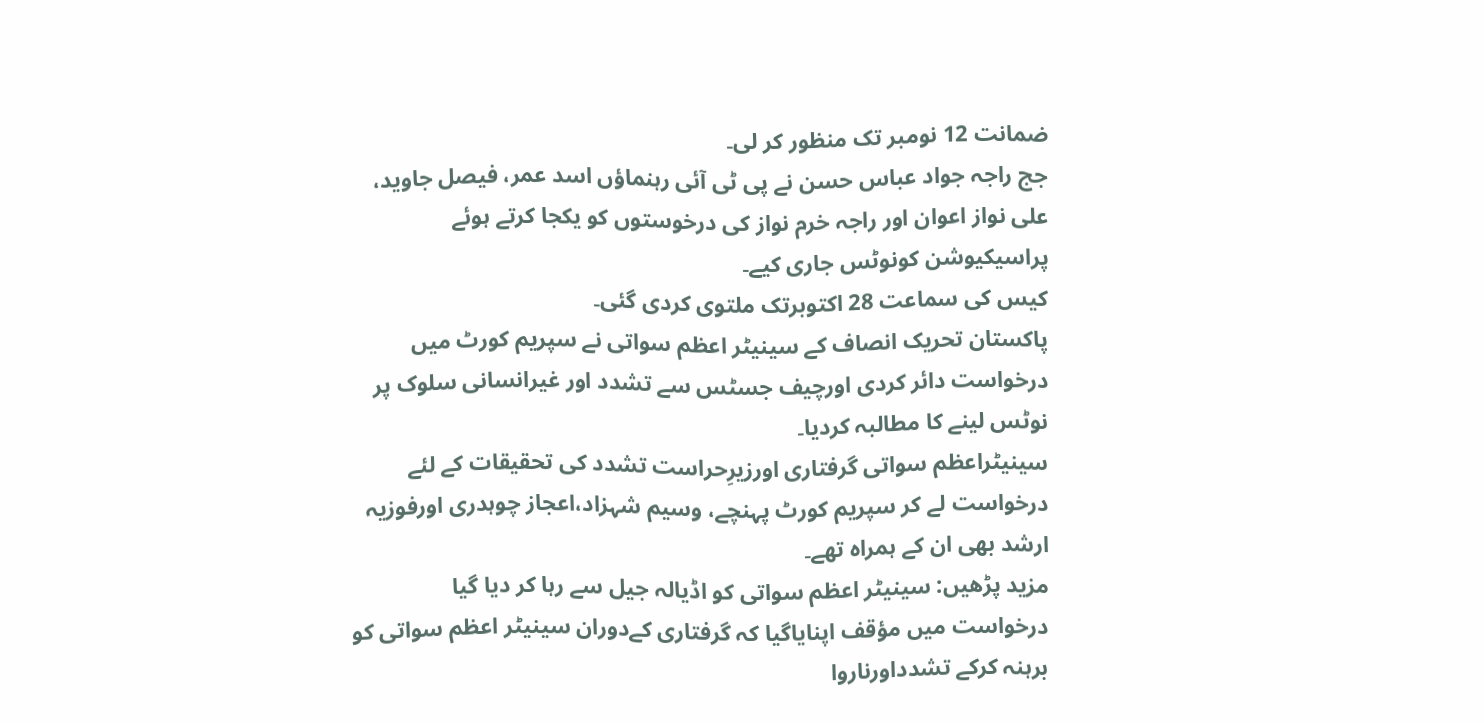ضمانت 12 نومبر تک منظور کر لی۔
جج راجہ جواد عباس حسن نے پی ٹی آئی رہنماؤں اسد عمر، فیصل جاوید، علی نواز اعوان اور راجہ خرم نواز کی درخوستوں کو یکجا کرتے ہوئے پراسیکیوشن کونوٹس جاری کیے۔
کیس کی سماعت 28 اکتوبرتک ملتوی کردی گئی۔
پاکستان تحریک انصاف کے سینیٹر اعظم سواتی نے سپریم کورٹ میں درخواست دائر کردی اورچیف جسٹس سے تشدد اور غیرانسانی سلوک پر نوٹس لینے کا مطالبہ کردیا۔
سینیٹراعظم سواتی گرفتاری اورزیرِحراست تشدد کی تحقیقات کے لئے درخواست لے کر سپریم کورٹ پہنچے، وسیم شہزاد،اعجاز چوہدری اورفوزیہ ارشد بھی ان کے ہمراہ تھے۔
مزید پڑھیں: سینیٹر اعظم سواتی کو اڈیالہ جیل سے رہا کر دیا گیا
درخواست میں مؤقف اپنایاگیا کہ گرفتاری کےدوران سینیٹر اعظم سواتی کو برہنہ کرکے تشدداورناروا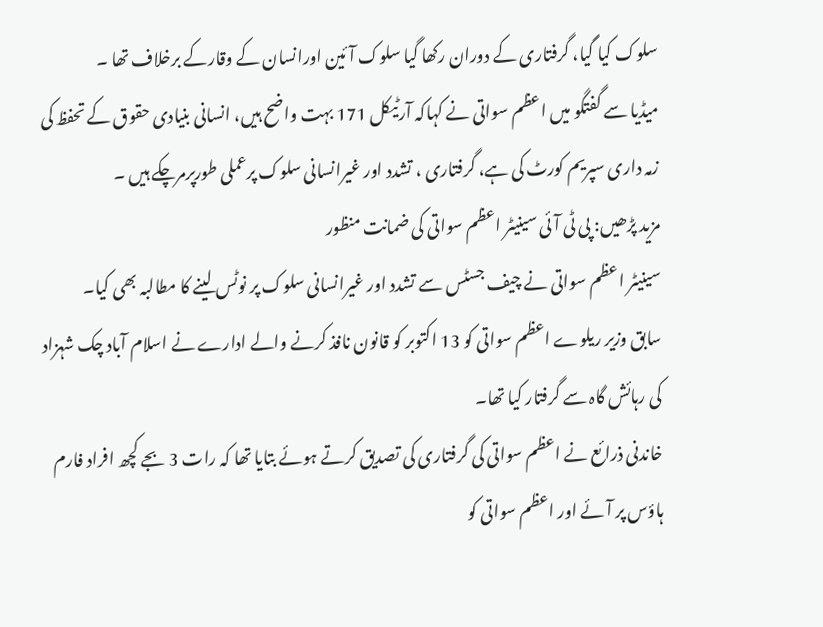سلوک کیا گیا، گرفتاری کے دوران رکھا گیا سلوک آئین اورانسان کے وقارکے برخلاف تھا ۔
میڈیا سے گفتگو میں اعظم سواتی نے کہاکہ آرٹیکل 171 بہت واضح ہیں، انسانی بنیادی حقوق کے تحفظ کی زمہ داری سپریم کورٹ کی ہے، گرفتاری ، تشدد اور غیرانسانی سلوک پرعملی طورپرمرچکے ہیں ۔
مزید پڑھیں: پی ٹی آئی سینیٹر اعظم سواتی کی ضمانت منظور
سینیٹر اعظم سواتی نے چیف جسٹس سے تشدد اور غیرانسانی سلوک پر نوٹس لینے کا مطالبہ بھی کیا۔
سابق وزیر ریلوے اعظم سواتی کو 13 اکتوبر کو قانون نافذ کرنے والے ادارے نے اسلام آباد چک شہزاد کی رہائش گاہ سے گرفتار کیا تھا۔
خاندنی ذرائع نے اعظم سواتی کی گرفتاری کی تصدیق کرتے ہوئے بتایا تھا کہ رات 3 بجے کچھ افراد فارم ہاؤس پر آئے اور اعظم سواتی کو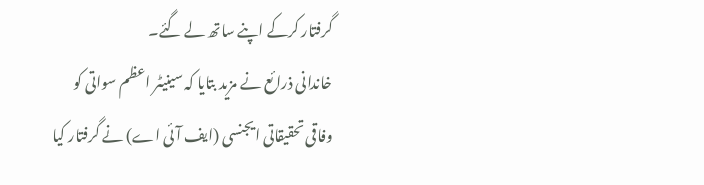گرفتار کرکے اپنے ساتھ لے گئے۔
خاندانی ذرائع نے مزید بتایا کہ سینیٹر اعظم سواتی کو وفاقی تحقیقاتی ایجنسی (ایف آئی اے) نے گرفتار کیا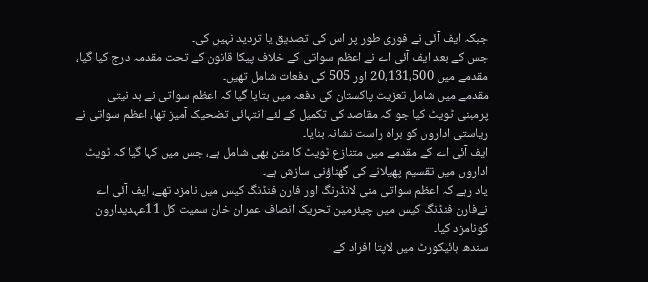جبکہ ایف آئی نے فوری طور پر اس کی تصدیق یا تردید نہیں کی۔
جس کے بعد ایف آئی اے نے اعظم سواتی کے خلاف پیکا قانون کے تحت مقدمہ درج کیا گیا، مقدمے میں 20،131،500 اور 505 کی دفعات شامل تھیں۔
مقدمے میں شامل تعزیت پاکستان کی دفعہ میں بتایا گیا کہ اعظم سواتی نے بد نیتی پرمبنی ٹویٹ کیا جو کہ مقاصد کی تکمیل کے لئے انتہائی تضحیک آمیز تھا، اعظم سواتی نے ریاستی اداروں کو براہ راست نشانہ بنایا۔
ایف آئی اے کے مقدمے میں متنازع ٹویٹ کا متن بھی شامل ہے، جس میں کہا گیا کہ ٹویٹ اداروں میں تقسیم پھیلانے کی گھناؤنی سازش ہے۔
یاد رہے کہ اعظم سواتی منی لانڈرنگ اور فارن فنڈنگ کیس میں نامزد تھے، ایف آئی اے نےفارن فنڈنگ کیس میں چیئرمین تحریک انصاف عمران خان سمیت کل 11عہدیدارون کونامزد کیا۔
سندھ ہائیکورٹ میں لاپتا افراد کے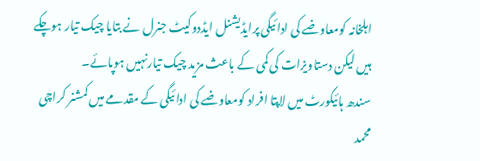اہلخانہ کومعاوضے کی ادائیگی پرایڈیشنل ایڈدوکیٹ جنرل نے بتایا چیک تیار ہوچکے ہیں لیکن دستاویزات کی کمی کے باعث مزید چیک تیارنہیں ہوپائے۔
سندھ ہائیکورٹ میں لاپتا افراد کومعاوضے کی ادائیگی کے مقدمے میں کمشنر کراچی محمد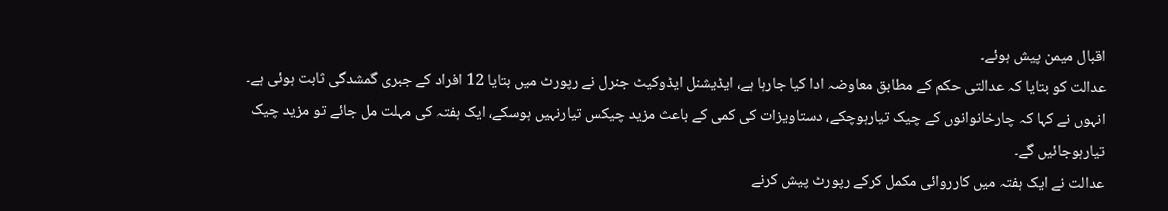اقبال میمن پیش ہوئے۔
عدالت کو بتایا کہ عدالتی حکم کے مطابق معاوضہ ادا کیا جارہا ہے، ایڈیشنل ایڈوکیٹ جنرل نے رپورٹ میں بتایا 12 افراد کے جبری گمشدگی ثابت ہوئی ہے۔
انہوں نے کہا کہ چارخانوانوں کے چیک تیارہوچکے، دستاویزات کی کمی کے باعث مزید چیکس تیارنہیں ہوسکے، ایک ہفتہ کی مہلت مل جائے تو مزید چیک تیارہوجائیں گے۔
عدالت نے ایک ہفتہ میں کارروائی مکمل کرکے رپورٹ پیش کرنے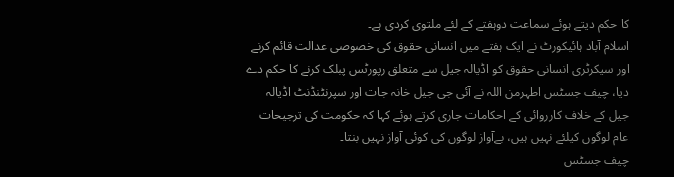کا حکم دیتے ہوئے سماعت دوہفتے کے لئے ملتوی کردی ہے۔
اسلام آباد ہائیکورٹ نے ایک ہفتے میں انسانی حقوق کی خصوصی عدالت قائم کرنے اور سیکرٹری انسانی حقوق کو اڈیالہ جیل سے متعلق رپورٹس پبلک کرنے کا حکم دے دیا، چیف جسٹس اطہرمن اللہ نے آئی جی جیل خانہ جات اور سپرنٹنڈنٹ اڈیالہ جیل کے خلاف کارروائی کے احکامات جاری کرتے ہوئے کہا کہ حکومت کی ترجیحات عام لوگوں کیلئے نہیں ہیں، بےآواز لوگوں کی کوئی آواز نہیں بنتا۔
چیف جسٹس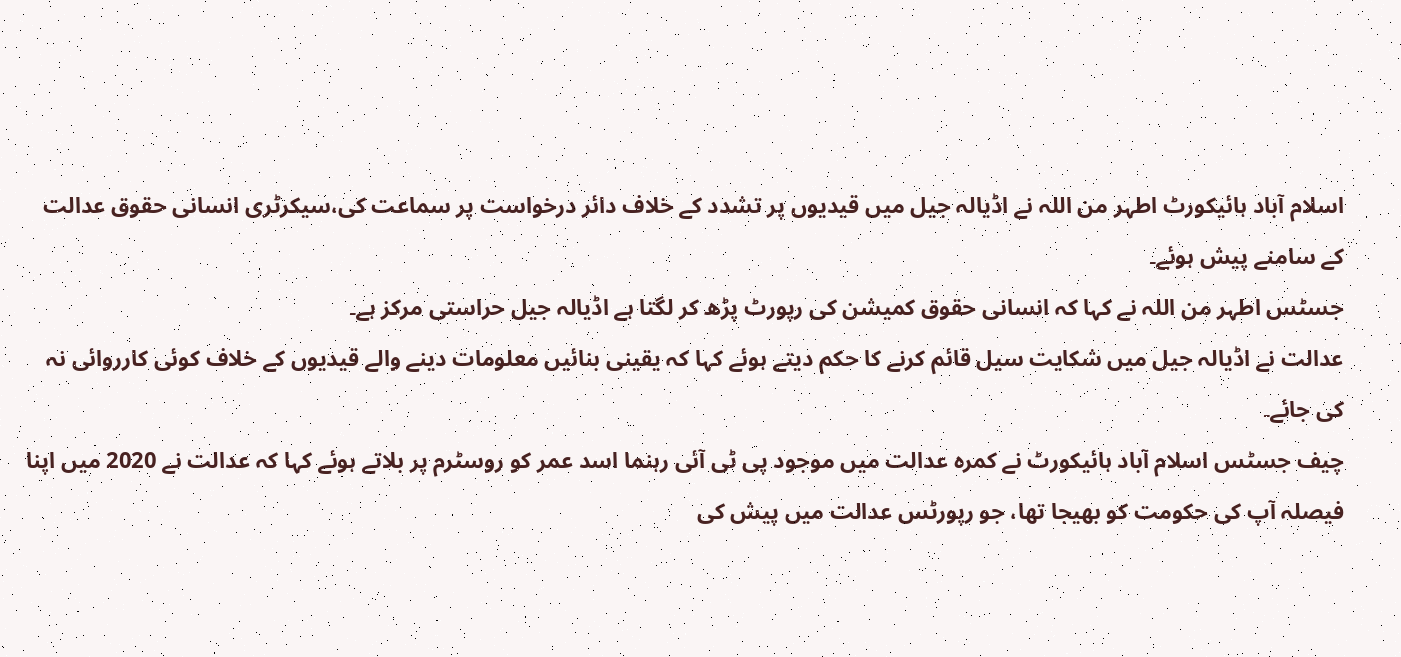اسلام آباد ہائیکورٹ اطہر من اللہ نے اڈیالہ جیل میں قیدیوں پر تشدد کے خلاف دائر درخواست پر سماعت کی،سیکرٹری انسانی حقوق عدالت کے سامنے پیش ہوئے۔
جسٹس اطہر من اللہ نے کہا کہ انسانی حقوق کمیشن کی رپورٹ پڑھ کر لگتا ہے اڈیالہ جیل حراستی مرکز ہے۔
عدالت نے اڈیالہ جیل میں شکایت سیل قائم کرنے کا حکم دیتے ہوئے کہا کہ یقینی بنائیں معلومات دینے والے قیدیوں کے خلاف کوئی کارروائی نہ کی جائے۔
چیف جسٹس اسلام آباد ہائیکورٹ نے کمرہ عدالت میں موجود پی ٹی آئی رہنما اسد عمر کو روسٹرم پر بلاتے ہوئے کہا کہ عدالت نے 2020 میں اپنا فیصلہ آپ کی حکومت کو بھیجا تھا، جو رپورٹس عدالت میں پیش کی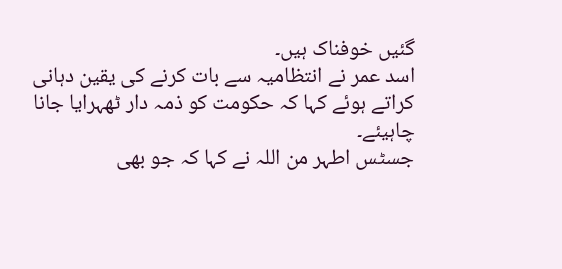گئیں خوفناک ہیں۔
اسد عمر نے انتظامیہ سے بات کرنے کی یقین دہانی کراتے ہوئے کہا کہ حکومت کو ذمہ دار ٹھہرایا جانا چاہیئے۔
جسٹس اطہر من اللہ نے کہا کہ جو بھی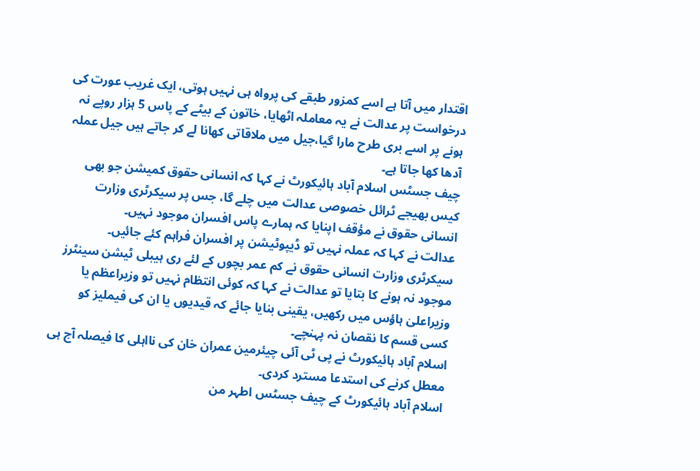اقتدار میں آتا ہے اسے کمزور طبقے کی پرواہ ہی نہیں ہوتی، ایک غریب عورت کی درخواست پر عدالت نے یہ معاملہ اٹھایا، خاتون کے بیٹے کے پاس 5 ہزار روپے نہ ہونے پر اسے بری طرح مارا گیا،جیل میں ملاقاتی کھانا لے کر جاتے ہیں جیل عملہ آدھا کھا جاتا ہے۔
چیف جسٹس اسلام آباد ہائیکورٹ نے کہا کہ انسانی حقوق کمیشن جو بھی کیس بھیجے ٹرائل خصوصی عدالت میں چلے گا، جس پر سیکرٹری وزارت انسانی حقوق نے مؤقف اپنایا کہ ہمارے پاس افسران موجود نہیں۔
عدالت نے کہا کہ عملہ نہیں تو ڈیپوٹیشن پر افسران فراہم کئے جائیں۔
سیکرٹری وزارت انسانی حقوق نے کم عمر بچوں کے لئے ری ہیبلی ٹیشن سینٹرز موجود نہ ہونے کا بتایا تو عدالت نے کہا کہ کوئی انتظام نہیں تو وزیراعظم یا وزیراعلیٰ ہاؤس میں رکھیں، یقینی بنایا جائے کہ قیدیوں یا ان کی فیملیز کو کسی قسم کا نقصان نہ پہنچے۔
اسلام آباد ہائیکورٹ نے پی ٹی آئی چیئرمین عمران خان کی نااہلی کا فیصلہ آج ہی معطل کرنے کی استدعا مسترد کردی۔
اسلام آباد ہائیکورٹ کے چیف جسٹس اطہر من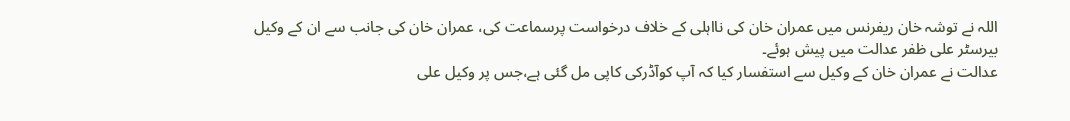اللہ نے توشہ خان ریفرنس میں عمران خان کی نااہلی کے خلاف درخواست پرسماعت کی، عمران خان کی جانب سے ان کے وکیل بیرسٹر علی ظفر عدالت میں پیش ہوئے۔
عدالت نے عمران خان کے وکیل سے استفسار کیا کہ آپ کوآڈرکی کاپی مل گئی ہے،جس پر وکیل علی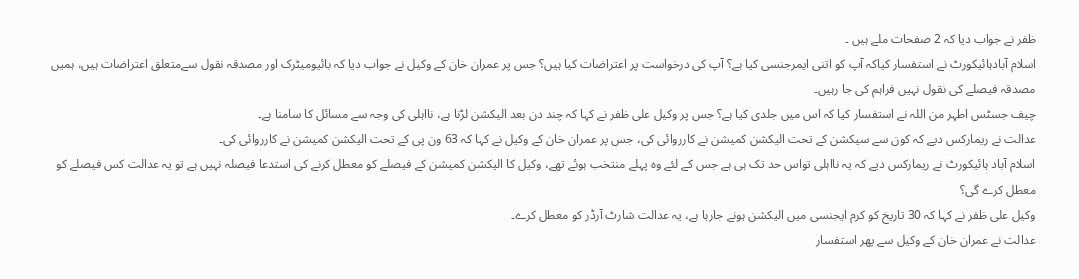ظفر نے جواب دیا کہ 2 صفحات ملے ہیں ۔
اسلام آبادہائیکورٹ نے استفسار کیاکہ آپ کو اتنی ایمرجنسی کیا ہے؟ آپ کی درخواست پر اعتراضات کیا ہیں؟ جس پر عمران خان کے وکیل نے جواب دیا کہ بائیومیٹرک اور مصدقہ نقول سےمتعلق اعتراضات ہیں، ہمیں مصدقہ فیصلے کی نقول نہیں فراہم کی جا رہیں۔
چیف جسٹس اطہر من اللہ نے استفسار کیا کہ اس میں جلدی کیا ہے؟ جس پر وکیل علی ظفر نے کہا کہ چند دن بعد الیکشن لڑنا ہے، نااہلی کی وجہ سے مسائل کا سامنا ہے۔
عدالت نے ریمارکس دیے کہ کون سے سیکشن کے تحت الیکشن کمیشن نے کارروائی کی، جس پر عمران خان کے وکیل نے کہا کہ 63 ون پی کے تحت الیکشن کمیشن نے کارروائی کی۔
اسلام آباد ہائیکورٹ نے ریمارکس دیے کہ یہ نااہلی تواس حد تک ہی ہے جس کے لئے وہ پہلے منتخب ہوئے تھے، وکیل کا الیکشن کمیشن کے فیصلے کو معطل کرنے کی استدعا فیصلہ نہیں ہے تو یہ عدالت کس فیصلے کو معطل کرے گی؟
وکیل علی ظفر نے کہا کہ 30 تاریخ کو کرم ایجنسی میں الیکشن ہونے جارہا ہے، یہ عدالت شارٹ آرڈر کو معطل کرے۔
عدالت نے عمران خان کے وکیل سے پھر استفسار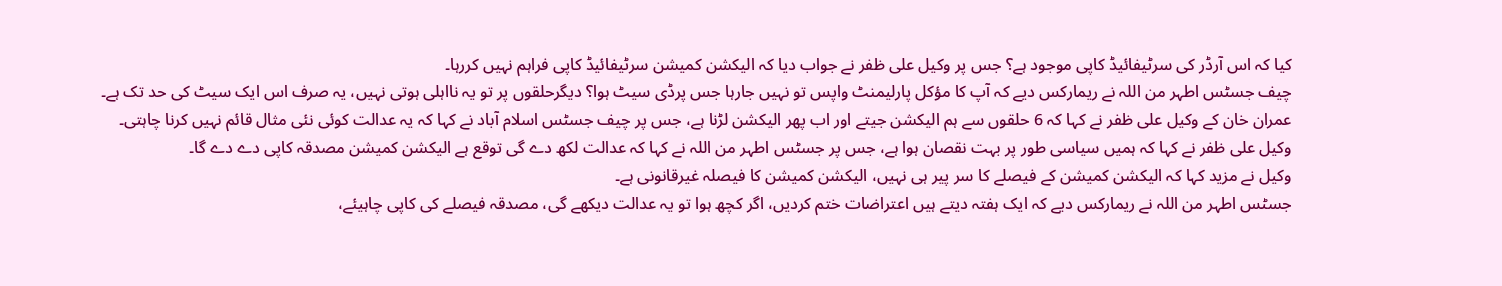کیا کہ اس آرڈر کی سرٹیفائیڈ کاپی موجود ہے؟ جس پر وکیل علی ظفر نے جواب دیا کہ الیکشن کمیشن سرٹیفائیڈ کاپی فراہم نہیں کررہا۔
چیف جسٹس اطہر من اللہ نے ریمارکس دیے کہ آپ کا مؤکل پارلیمنٹ واپس تو نہیں جارہا جس پرڈی سیٹ ہوا؟ دیگرحلقوں پر تو یہ نااہلی ہوتی نہیں، یہ صرف اس ایک سیٹ کی حد تک ہے۔
عمران خان کے وکیل علی ظفر نے کہا کہ 6 حلقوں سے ہم الیکشن جیتے اور اب پھر الیکشن لڑنا ہے، جس پر چیف جسٹس اسلام آباد نے کہا کہ یہ عدالت کوئی نئی مثال قائم نہیں کرنا چاہتی۔
وکیل علی ظفر نے کہا کہ ہمیں سیاسی طور پر بہت نقصان ہوا ہے، جس پر جسٹس اطہر من اللہ نے کہا کہ عدالت لکھ دے گی توقع ہے الیکشن کمیشن مصدقہ کاپی دے دے گا۔
وکیل نے مزید کہا کہ الیکشن کمیشن کے فیصلے کا سر پیر ہی نہیں، الیکشن کمیشن کا فیصلہ غیرقانونی ہے۔
جسٹس اطہر من اللہ نے ریمارکس دیے کہ ایک ہفتہ دیتے ہیں اعتراضات ختم کردیں، اگر کچھ ہوا تو یہ عدالت دیکھے گی، مصدقہ فیصلے کی کاپی چاہیئے،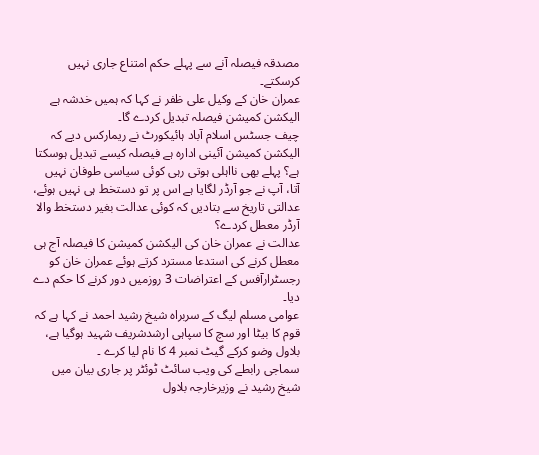مصدقہ فیصلہ آنے سے پہلے حکم امتناع جاری نہیں کرسکتے۔
عمران خان کے وکیل علی ظفر نے کہا کہ ہمیں خدشہ ہے الیکشن کمیشن فیصلہ تبدیل کردے گا۔
چیف جسٹس اسلام آباد ہائیکورٹ نے ریمارکس دیے کہ الیکشن کمیشن آئینی ادارہ ہے فیصلہ کیسے تبدیل ہوسکتا ہے؟ پہلے بھی نااہلی ہوتی رہی کوئی سیاسی طوفان نہیں آتا، آپ نے جو آرڈر لگایا ہے اس پر تو دستخط ہی نہیں ہوئے، عدالتی تاریخ سے بتادیں کہ کوئی عدالت بغیر دستخط والا آرڈر معطل کردے؟
عدالت نے عمران خان کی الیکشن کمیشن کا فیصلہ آج ہی معطل کرنے کی استدعا مسترد کرتے ہوئے عمران خان کو رجسٹرارآفس کے اعتراضات 3 روزمیں دور کرنے کا حکم دے دیا۔
عوامی مسلم لیگ کے سربراہ شیخ رشید احمد نے کہا ہے کہ قوم کا بیٹا اور سچ کا سپاہی ارشدشریف شہید ہوگیا ہے، بلاول وضو کرکے گیٹ نمبر 4 کا نام لیا کرے ۔
سماجی رابطے کی ویب سائٹ ٹوئٹر پر جاری بیان میں شیخ رشید نے وزیرخارجہ بلاول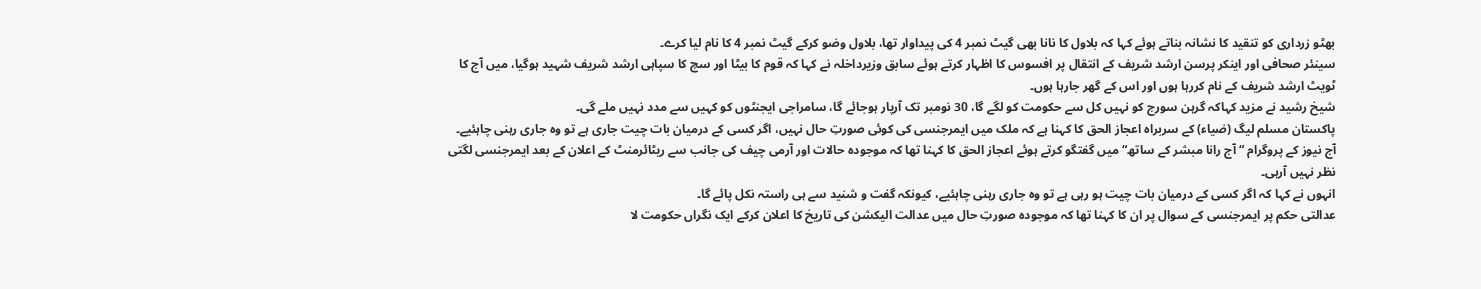بھٹو زرداری کو تنقید کا نشانہ بناتے ہوئے کہا کہ بلاول کا نانا بھی گیٹ نمبر 4 کی پیداوار تھا، بلاول وضو کرکے گیٹ نمبر 4 کا نام لیا کرے۔
سینئر صحافی اور اینکر پرسن ارشد شریف کے انتقال پر افسوس کا اظہار کرتے ہوئے سابق وزیرداخلہ نے کہا کہ قوم کا بیٹا اور سچ کا سپاہی ارشد شریف شہید ہوگیا، میں آج کا ٹویٹ ارشد شریف کے نام کررہا ہوں اور اس کے گھر جارہا ہوں۔
شیخ رشید نے مزید کہاکہ گرہن سورج کو نہیں کل سے حکومت کو لگے گا، 30 نومبر تک آرپار ہوجائے گا، سامراجی ایجنٹوں کو کہیں سے مدد نہیں ملے گی۔
پاکستان مسلم لیگ (ضیاء) کے سربراہ اعجاز الحق کا کہنا ہے کہ ملک میں ایمرجنسی کی کوئی صورتِ حال نہیں، اگر کسی کے درمیان بات چیت جاری ہے تو وہ جاری رہنی چاہئیے۔
آج نیوز کے پروگرام “ آج رانا مبشر کے ساتھ“ میں گفتگو کرتے ہوئے اعجاز الحق کا کہنا تھا کہ موجودہ حالات اور آرمی چیف کی جانب سے ریٹائرمنٹ کے اعلان کے بعد ایمرجنسی لگتی نظر نہیں آرہی۔
انہوں نے کہا کہ اگر کسی کے درمیان بات چیت ہو رہی ہے تو وہ جاری رہنی چاہئیے، کیونکہ گفت و شنید سے ہی راستہ نکل پائے گا۔
عدالتی حکم پر ایمرجنسی کے سوال پر ان کا کہنا تھا کہ موجودہ صورتِ حال میں عدالت الیکشن کی تاریخ کا اعلان کرکے ایک نگراں حکومت لا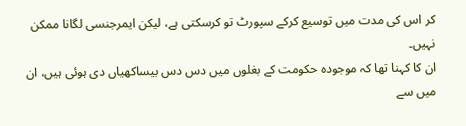کر اس کی مدت میں توسیع کرکے سپورٹ تو کرسکتی ہے، لیکن ایمرجنسی لگانا ممکن نہیں۔
ان کا کہنا تھا کہ موجودہ حکومت کے بغلوں میں دس دس بیساکھیاں دی ہوئی ہیں، ان میں سے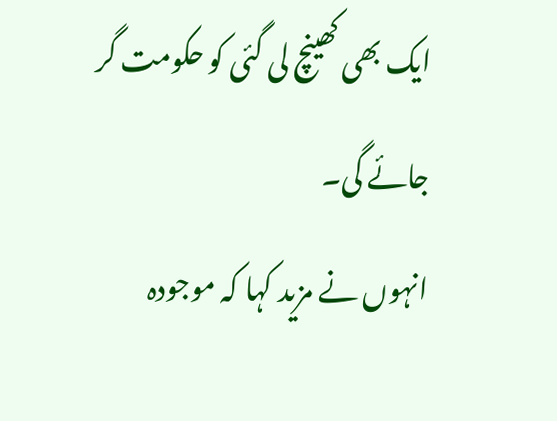ایک بھی کھینچ لی گئی کو حکومت گر جائے گی۔
انہوں نے مزید کہا کہ موجودہ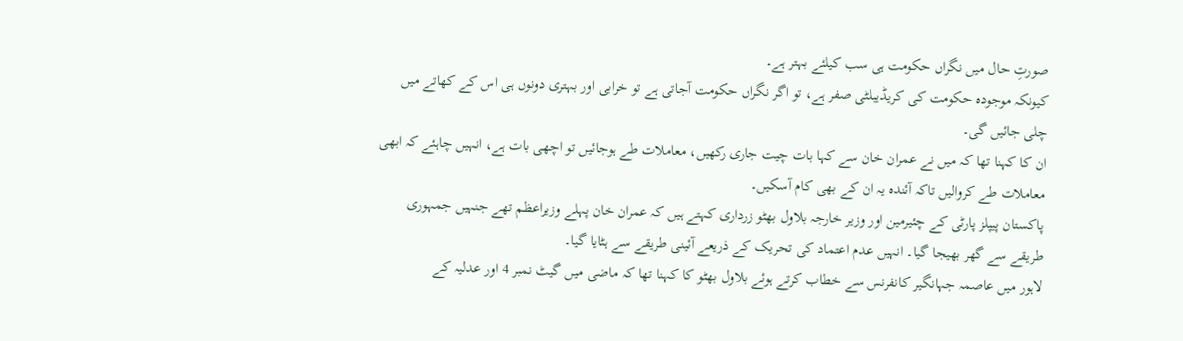صورتِ حال میں نگراں حکومت ہی سب کیلئے بہتر ہے۔
کیونکہ موجودہ حکومت کی کریڈیبلٹی صفر ہے، تو اگر نگراں حکومت آجاتی ہے تو خرابی اور بہتری دونوں ہی اس کے کھاتے میں چلی جائیں گی۔
ان کا کہنا تھا کہ میں نے عمران خان سے کہا بات چیت جاری رکھیں، معاملات طے ہوجائیں تو اچھی بات ہے، انہیں چاہئے کہ ابھی معاملات طے کروالیں تاکہ آئندہ یہ ان کے بھی کام آسکیں۔
پاکستان پیپلز پارٹی کے چئیرمین اور وزیر خارجہ بلاول بھٹو زرداری کہتے ہیں کہ عمران خان پہلے وزیراعظم تھے جنہیں جمہوری طریقے سے گھر بھیجا گیا۔ انہیں عدم اعتماد کی تحریک کے ذریعے آئینی طریقے سے ہٹایا گیا۔
لاہور میں عاصمہ جہانگیر کانفرنس سے خطاب کرتے ہوئے بلاول بھٹو کا کہنا تھا کہ ماضی میں گیٹ نمبر 4 اور عدلیہ کے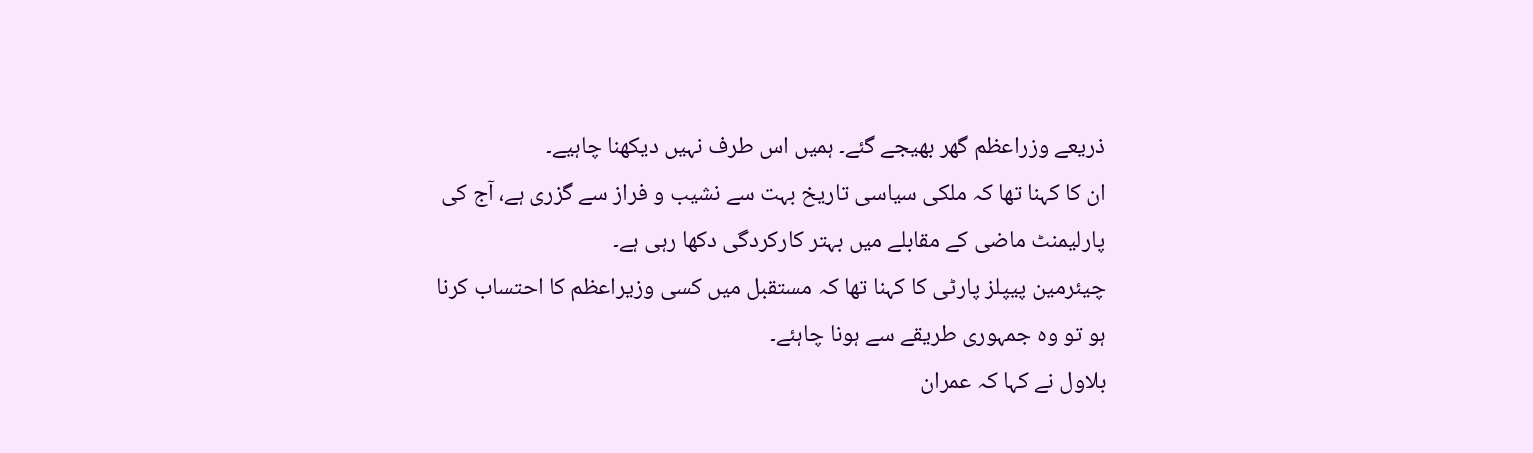ذریعے وزراعظم گھر بھیجے گئے۔ ہمیں اس طرف نہیں دیکھنا چاہیے۔
ان کا کہنا تھا کہ ملکی سیاسی تاریخ بہت سے نشیب و فراز سے گزری ہے، آج کی پارلیمنٹ ماضی کے مقابلے میں بہتر کارکردگی دکھا رہی ہے۔
چیئرمین پیپلز پارٹی کا کہنا تھا کہ مستقبل میں کسی وزیراعظم کا احتساب کرنا ہو تو وہ جمہوری طریقے سے ہونا چاہئے۔
بلاول نے کہا کہ عمران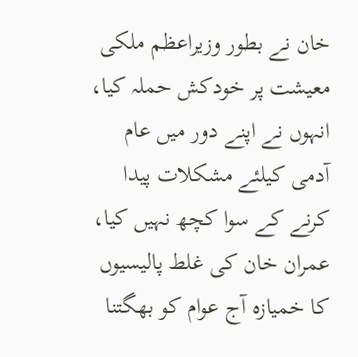خان نے بطور وزیراعظم ملکی معیشت پر خودکش حملہ کیا، انہوں نے اپنے دور میں عام آدمی کیلئے مشکلات پیدا کرنے کے سوا کچھ نہیں کیا، عمران خان کی غلط پالیسیوں کا خمیازہ آج عوام کو بھگتنا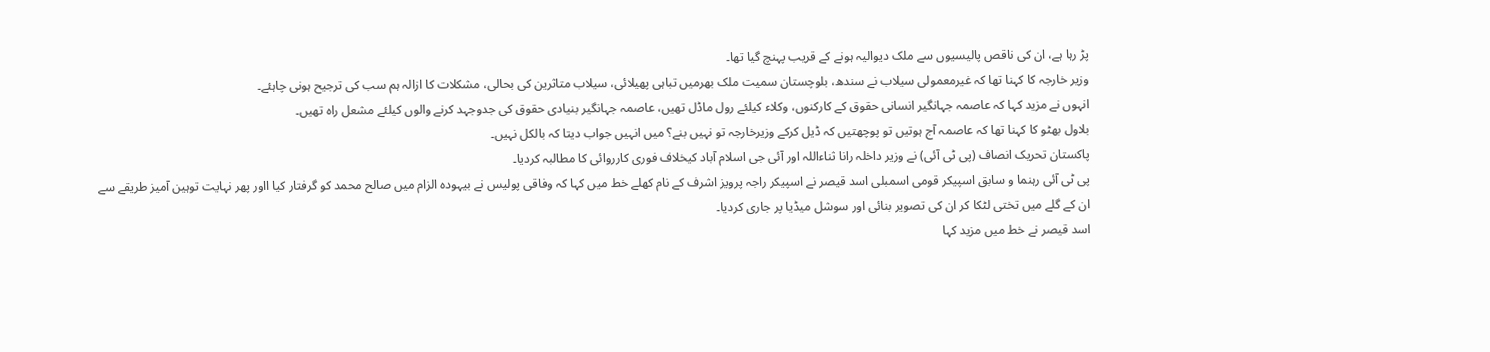پڑ رہا ہے، ان کی ناقص پالیسیوں سے ملک دیوالیہ ہونے کے قریب پہنچ گیا تھا۔
وزیر خارجہ کا کہنا تھا کہ غیرمعمولی سیلاب نے سندھ، بلوچستان سمیت ملک بھرمیں تباہی پھیلائی، سیلاب متاثرین کی بحالی، مشکلات کا ازالہ ہم سب کی ترجیح ہونی چاہئے۔
انہوں نے مزید کہا کہ عاصمہ جہانگیر انسانی حقوق کے کارکنوں، وکلاء کیلئے رول ماڈل تھیں، عاصمہ جہانگیر بنیادی حقوق کی جدوجہد کرنے والوں کیلئے مشعل راہ تھیں۔
بلاول بھٹو کا کہنا تھا کہ عاصمہ آج ہوتیں تو پوچھتیں کہ ڈیل کرکے وزیرخارجہ تو نہیں بنے؟ میں انہیں جواب دیتا کہ بالکل نہیں۔
پاکستان تحریک انصاف (پی ٹی آئی) نے وزیر داخلہ رانا ثناءاللہ اور آئی جی اسلام آباد کیخلاف فوری کارروائی کا مطالبہ کردیا۔
پی ٹی آئی رہنما و سابق اسپیکر قومی اسمبلی اسد قیصر نے اسپیکر راجہ پرویز اشرف کے نام کھلے خط میں کہا کہ وفاقی پولیس نے بیہودہ الزام میں صالح محمد کو گرفتار کیا ااور پھر نہایت توہین آمیز طریقے سے ان کے گلے میں تختی لٹکا کر ان کی تصویر بنائی اور سوشل میڈیا پر جاری کردیا۔
اسد قیصر نے خط میں مزید کہا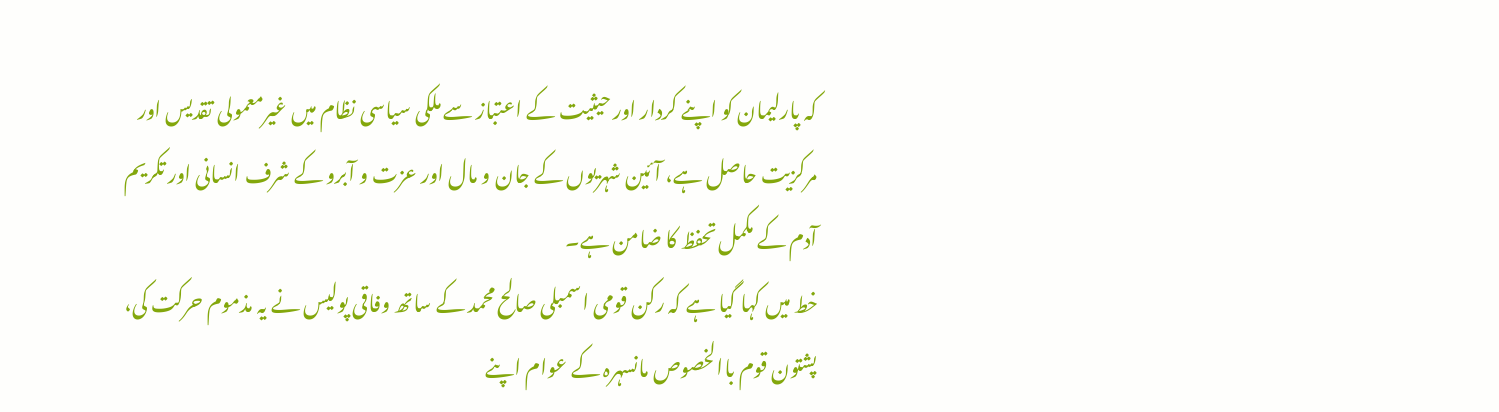کہ پارلیمان کو اپنے کردار اور حیثیت کے اعتباز سے ملکی سیاسی نظام میں غیرمعمولی تقدیس اور مرکزیت حاصل ہے، آئین شہریوں کے جان و مال اور عزت و آبرو کے شرف انسانی اور تکریم آدم کے مکمل تحفظ کا ضامن ہے۔
خط میں کہا گیا ہے کہ رکن قومی اسمبلی صالح محمد کے ساتھ وفاقی پولیس نے یہ مذموم حرکت کی، پشتون قوم باالخصوص مانسہرہ کے عوام اپنے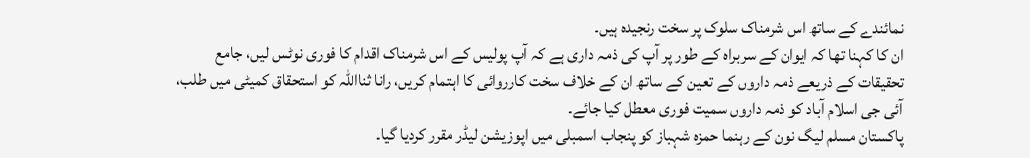نمائندے کے ساتھ اس شرمناک سلوک پر سخت رنجیدہ ہیں۔
ان کا کہنا تھا کہ ایوان کے سربراہ کے طور پر آپ کی ذمہ داری ہے کہ آپ پولیس کے اس شرمناک اقدام کا فوری نوٹس لیں، جامع تحقیقات کے ذریعے ذمہ داروں کے تعین کے ساتھ ان کے خلاف سخت کارروائی کا اہتمام کریں، رانا ثنااللہ کو استحقاق کمیٹی میں طلب، آئی جی اسلام آباد کو ذمہ داروں سمیت فوری معطل کیا جائے۔
پاکستان مسلم لیگ نون کے رہنما حمزہ شہباز کو پنجاب اسمبلی میں اپوزیشن لیڈر مقرر کردیا گیا۔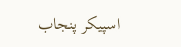اسپیکر پنجاب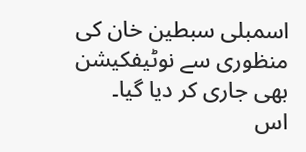اسمبلی سبطین خان کی منظوری سے نوٹیفکیشن بھی جاری کر دیا گیا۔
اس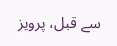سے قبل، پرویز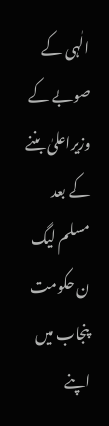الٰہی کے صوبے کے وزیراعلیٰ بننے کے بعد مسلم لیگ ن حکومت پنجاب میں اپنے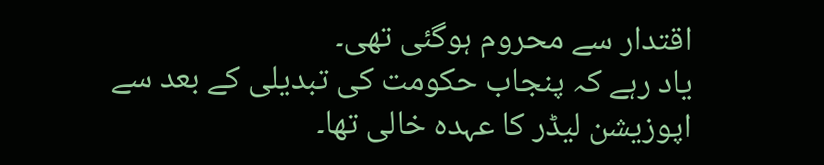اقتدار سے محروم ہوگئی تھی۔
یاد رہے کہ پنجاب حکومت کی تبدیلی کے بعد سے اپوزیشن لیڈر کا عہدہ خالی تھا۔